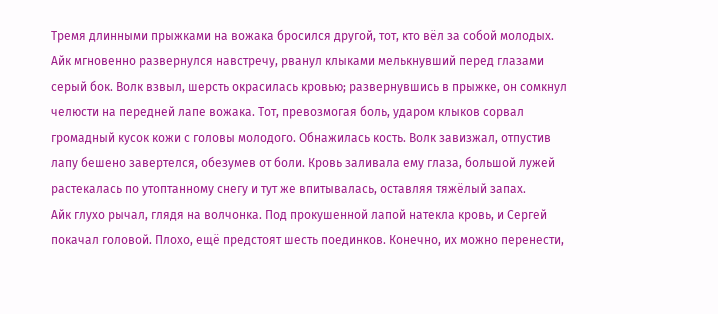Тремя длинными прыжками на вожака бросился другой, тот, кто вёл за собой молодых. Айк мгновенно развернулся навстречу, рванул клыками мелькнувший перед глазами серый бок. Волк взвыл, шерсть окрасилась кровью; развернувшись в прыжке, он сомкнул челюсти на передней лапе вожака. Тот, превозмогая боль, ударом клыков сорвал громадный кусок кожи с головы молодого. Обнажилась кость. Волк завизжал, отпустив лапу бешено завертелся, обезумев от боли. Кровь заливала ему глаза, большой лужей растекалась по утоптанному снегу и тут же впитывалась, оставляя тяжёлый запах.
Айк глухо рычал, глядя на волчонка. Под прокушенной лапой натекла кровь, и Сергей покачал головой. Плохо, ещё предстоят шесть поединков. Конечно, их можно перенести,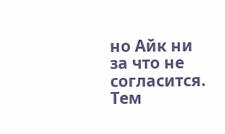но Айк ни за что не согласится.
Тем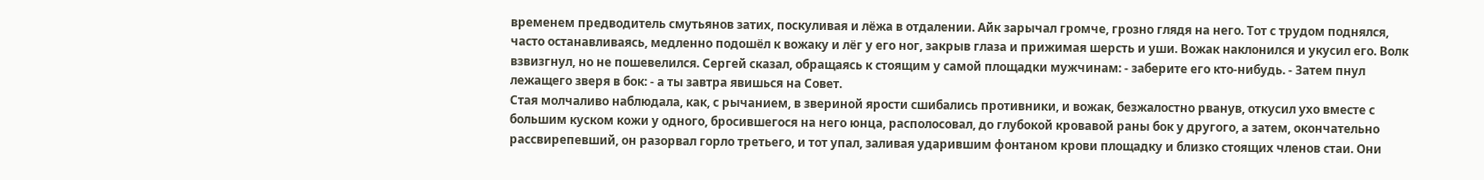временем предводитель смутьянов затих, поскуливая и лёжа в отдалении. Айк зарычал громче, грозно глядя на него. Тот с трудом поднялся, часто останавливаясь, медленно подошёл к вожаку и лёг у его ног, закрыв глаза и прижимая шерсть и уши. Вожак наклонился и укусил его. Волк взвизгнул, но не пошевелился. Сергей сказал, обращаясь к стоящим у самой площадки мужчинам: - заберите его кто-нибудь. - Затем пнул лежащего зверя в бок: - а ты завтра явишься на Совет.
Стая молчаливо наблюдала, как, с рычанием, в звериной ярости сшибались противники, и вожак, безжалостно рванув, откусил ухо вместе с большим куском кожи у одного, бросившегося на него юнца, располосовал, до глубокой кровавой раны бок у другого, а затем, окончательно рассвирепевший, он разорвал горло третьего, и тот упал, заливая ударившим фонтаном крови площадку и близко стоящих членов стаи. Они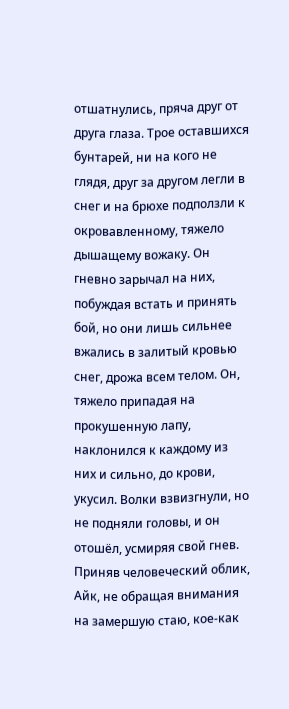отшатнулись, пряча друг от друга глаза. Трое оставшихся бунтарей, ни на кого не глядя, друг за другом легли в снег и на брюхе подползли к окровавленному, тяжело дышащему вожаку. Он гневно зарычал на них, побуждая встать и принять бой, но они лишь сильнее вжались в залитый кровью снег, дрожа всем телом. Он, тяжело припадая на прокушенную лапу, наклонился к каждому из них и сильно, до крови, укусил. Волки взвизгнули, но не подняли головы, и он отошёл, усмиряя свой гнев.
Приняв человеческий облик, Айк, не обращая внимания на замершую стаю, кое-как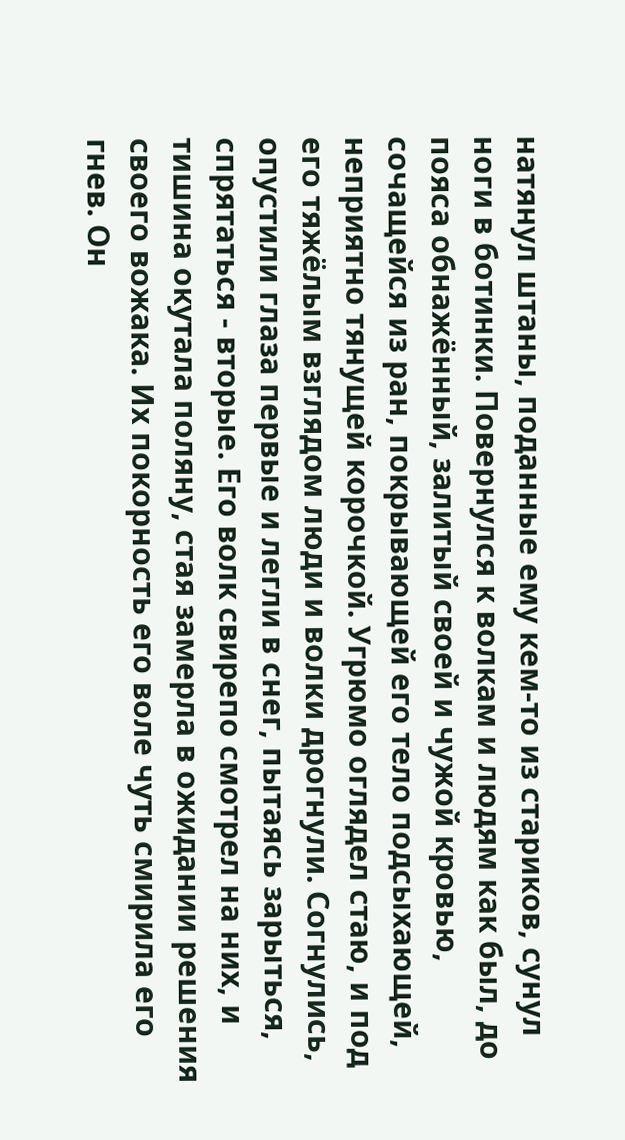натянул штаны, поданные ему кем-то из стариков, сунул ноги в ботинки. Повернулся к волкам и людям как был, до пояса обнажённый, залитый своей и чужой кровью, сочащейся из ран, покрывающей его тело подсыхающей, неприятно тянущей корочкой. Угрюмо оглядел стаю, и под его тяжёлым взглядом люди и волки дрогнули. Согнулись, опустили глаза первые и легли в снег, пытаясь зарыться, спрятаться - вторые. Его волк свирепо смотрел на них, и тишина окутала поляну, стая замерла в ожидании решения своего вожака. Их покорность его воле чуть смирила его гнев. Он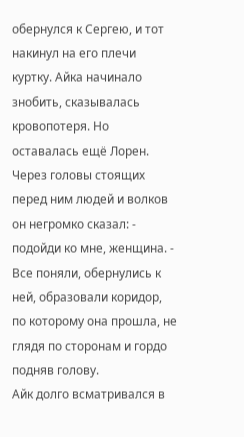обернулся к Сергею, и тот накинул на его плечи куртку. Айка начинало знобить, сказывалась кровопотеря. Но оставалась ещё Лорен. Через головы стоящих перед ним людей и волков он негромко сказал: - подойди ко мне, женщина. - Все поняли, обернулись к ней, образовали коридор, по которому она прошла, не глядя по сторонам и гордо подняв голову.
Айк долго всматривался в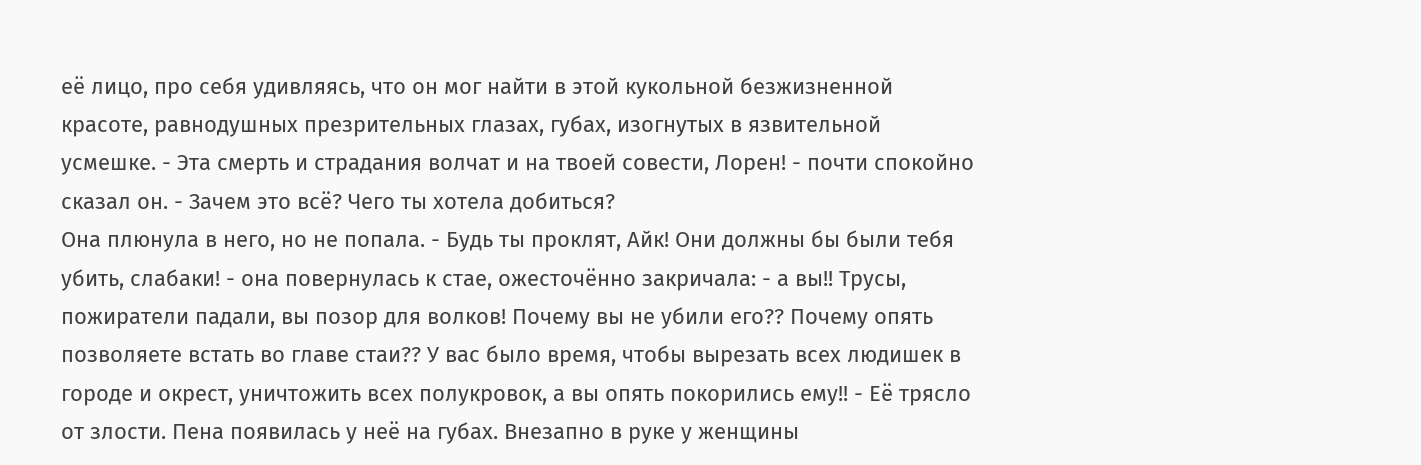её лицо, про себя удивляясь, что он мог найти в этой кукольной безжизненной красоте, равнодушных презрительных глазах, губах, изогнутых в язвительной усмешке. - Эта смерть и страдания волчат и на твоей совести, Лорен! - почти спокойно сказал он. - Зачем это всё? Чего ты хотела добиться?
Она плюнула в него, но не попала. - Будь ты проклят, Айк! Они должны бы были тебя убить, слабаки! - она повернулась к стае, ожесточённо закричала: - а вы!! Трусы, пожиратели падали, вы позор для волков! Почему вы не убили его?? Почему опять позволяете встать во главе стаи?? У вас было время, чтобы вырезать всех людишек в городе и окрест, уничтожить всех полукровок, а вы опять покорились ему!! - Её трясло от злости. Пена появилась у неё на губах. Внезапно в руке у женщины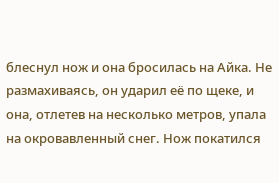блеснул нож и она бросилась на Айка. Не размахиваясь, он ударил её по щеке, и она, отлетев на несколько метров, упала на окровавленный снег. Нож покатился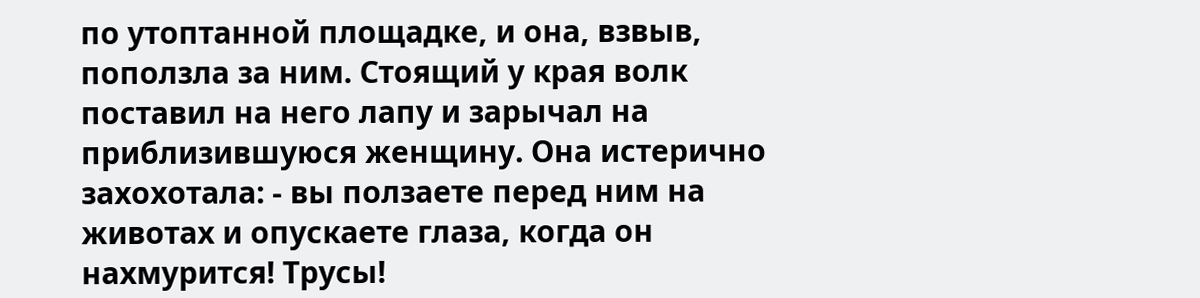по утоптанной площадке, и она, взвыв, поползла за ним. Стоящий у края волк поставил на него лапу и зарычал на приблизившуюся женщину. Она истерично захохотала: - вы ползаете перед ним на животах и опускаете глаза, когда он нахмурится! Трусы!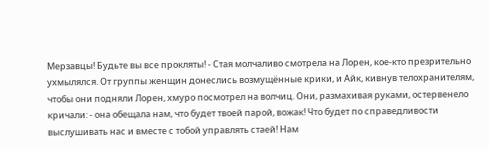Мерзавцы! Будьте вы все прокляты! - Стая молчаливо смотрела на Лорен, кое-кто презрительно ухмылялся. От группы женщин донеслись возмущённые крики, и Айк, кивнув телохранителям, чтобы они подняли Лорен, хмуро посмотрел на волчиц. Они, размахивая руками, остервенело кричали: - она обещала нам, что будет твоей парой, вожак! Что будет по справедливости выслушивать нас и вместе с тобой управлять стаей! Нам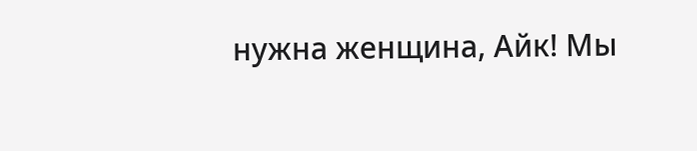нужна женщина, Айк! Мы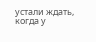устали ждать, когда у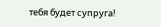тебя будет супруга!